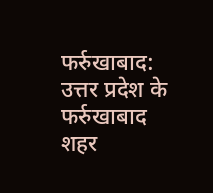फर्रुखाबाद: उत्तर प्रदेश के फर्रुखाबाद शहर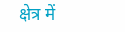क्षेत्र में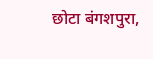छोटा बंगशपुरा,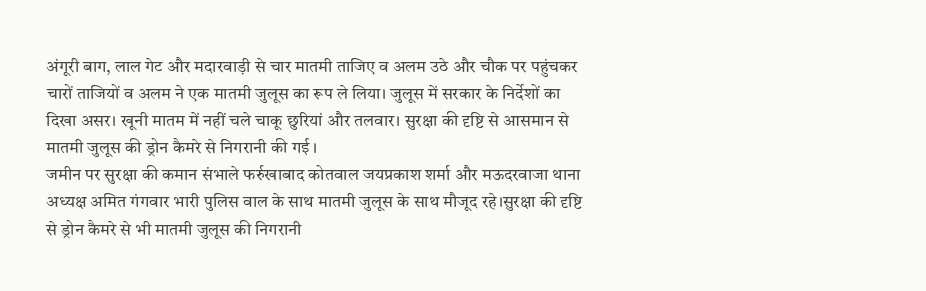अंगूरी बाग, लाल गेट और मदारवाड़ी से चार मातमी ताजिए व अलम उठे और चौक पर पहुंचकर चारों ताजियों व अलम ने एक मातमी जुलूस का रूप ले लिया। जुलूस में सरकार के निर्देशों का दिखा असर। खूनी मातम में नहीं चले चाकू छुरियां और तलवार। सुरक्षा की दृष्टि से आसमान से मातमी जुलूस की ड्रोन कैमरे से निगरानी की गई ।
जमीन पर सुरक्षा की कमान संभाले फर्रुखाबाद कोतवाल जयप्रकाश शर्मा और मऊदरवाजा थाना अध्यक्ष अमित गंगवार भारी पुलिस वाल के साथ मातमी जुलूस के साथ मौजूद रहे।सुरक्षा की दृष्टि से ड्रोन कैमरे से भी मातमी जुलूस की निगरानी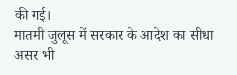की गई।
मातमी जुलूस में सरकार के आदेश का सीधा असर भी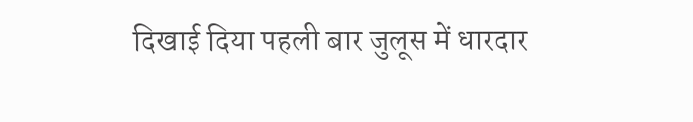दिखाई दिया पहली बार जुलूस में धारदार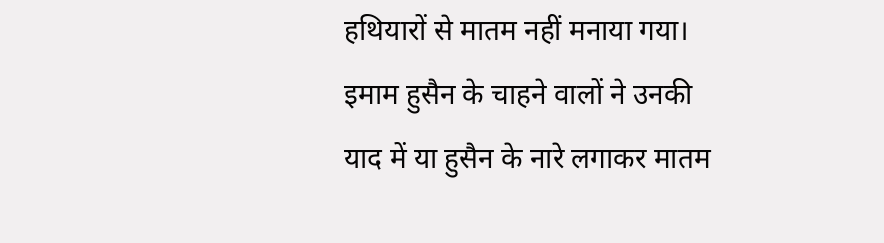हथियारों से मातम नहीं मनाया गया। इमाम हुसैन के चाहने वालों ने उनकी याद में या हुसैन के नारे लगाकर मातम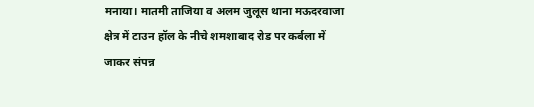मनाया। मातमी ताजिया व अलम जुलूस थाना मऊदरवाजा क्षेत्र में टाउन हॉल के नीचे शमशाबाद रोड पर कर्बला में जाकर संपन्न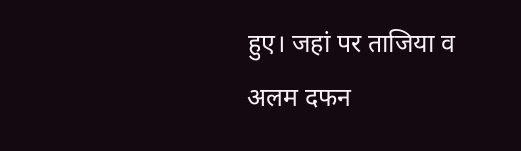हुए। जहां पर ताजिया व अलम दफन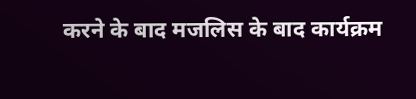करने के बाद मजलिस के बाद कार्यक्रम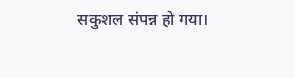सकुशल संपन्न हो गया।